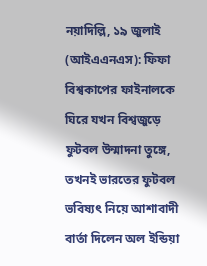নয়াদিল্লি, ১৯ জুলাই (আইএএনএস): ফিফা বিশ্বকাপের ফাইনালকে ঘিরে যখন বিশ্বজুড়ে ফুটবল উন্মাদনা তুঙ্গে, তখনই ভারতের ফুটবল ভবিষ্যৎ নিয়ে আশাবাদী বার্তা দিলেন অল ইন্ডিয়া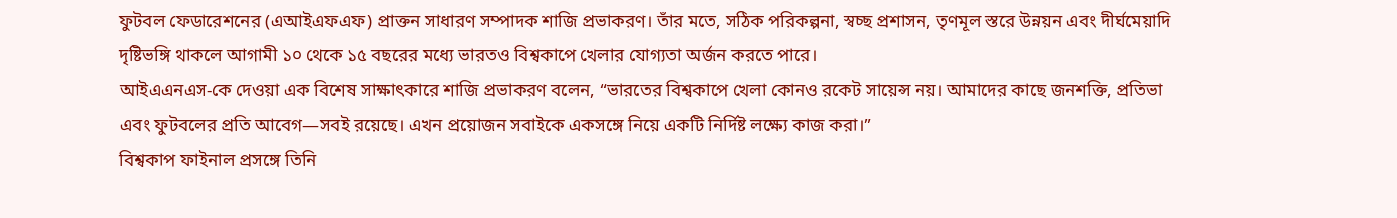ফুটবল ফেডারেশনের (এআইএফএফ) প্রাক্তন সাধারণ সম্পাদক শাজি প্রভাকরণ। তাঁর মতে, সঠিক পরিকল্পনা, স্বচ্ছ প্রশাসন, তৃণমূল স্তরে উন্নয়ন এবং দীর্ঘমেয়াদি দৃষ্টিভঙ্গি থাকলে আগামী ১০ থেকে ১৫ বছরের মধ্যে ভারতও বিশ্বকাপে খেলার যোগ্যতা অর্জন করতে পারে।
আইএএনএস-কে দেওয়া এক বিশেষ সাক্ষাৎকারে শাজি প্রভাকরণ বলেন, “ভারতের বিশ্বকাপে খেলা কোনও রকেট সায়েন্স নয়। আমাদের কাছে জনশক্তি, প্রতিভা এবং ফুটবলের প্রতি আবেগ—সবই রয়েছে। এখন প্রয়োজন সবাইকে একসঙ্গে নিয়ে একটি নির্দিষ্ট লক্ষ্যে কাজ করা।”
বিশ্বকাপ ফাইনাল প্রসঙ্গে তিনি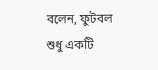বলেন, ফুটবল শুধু একটি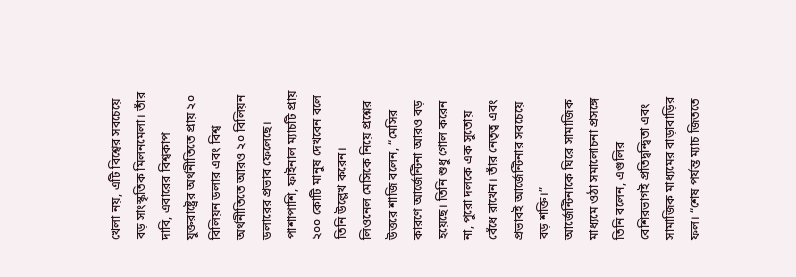খেলা নয়, এটি বিশ্বের সবচেয়ে বড় সাংস্কৃতিক মিলনমেলা। তাঁর দাবি, এবারের বিশ্বকাপ যুক্তরাষ্ট্রের অর্থনীতিতে প্রায় ২০ বিলিয়ন ডলার এবং বিশ্ব অর্থনীতিতে আরও ২০ বিলিয়ন ডলারের প্রভাব ফেলেছে। পাশাপাশি, ফাইনাল ম্যাচটি প্রায় ২০০ কোটি মানুষ দেখবেন বলে তিনি উল্লেখ করেন।
লিওনেল মেসিকে নিয়ে প্রশ্নের উত্তরে শাজি বলেন, “মেসির কারণে আর্জেন্টিনা আরও বড় হয়েছে। তিনি শুধু গোল করেন না, পুরো দলকে এক সুতোয় বেঁধে রাখেন। তাঁর নেতৃত্ব এবং প্রভাবই আর্জেন্টিনার সবচেয়ে বড় শক্তি।”
আর্জেন্টিনাকে ঘিরে সামাজিক মাধ্যমে ওঠা সমালোচনা প্রসঙ্গে তিনি বলেন, এগুলির বেশিরভাগই প্রতিদ্বন্দ্বিতা এবং সামাজিক মাধ্যমের বাড়াবাড়ির ফল। “শেষ পর্যন্ত ম্যাচ জিততে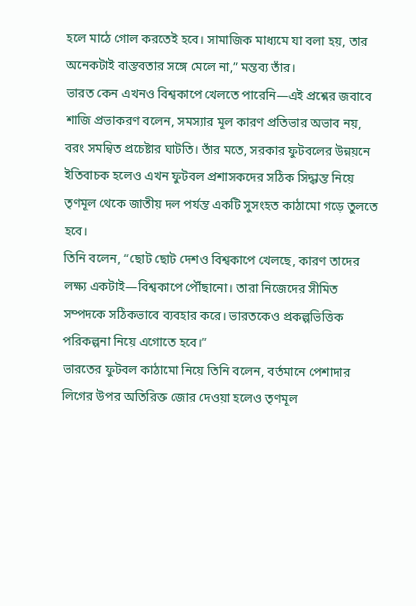হলে মাঠে গোল করতেই হবে। সামাজিক মাধ্যমে যা বলা হয়, তার অনেকটাই বাস্তবতার সঙ্গে মেলে না,” মন্তব্য তাঁর।
ভারত কেন এখনও বিশ্বকাপে খেলতে পারেনি—এই প্রশ্নের জবাবে শাজি প্রভাকরণ বলেন, সমস্যার মূল কারণ প্রতিভার অভাব নয়, বরং সমন্বিত প্রচেষ্টার ঘাটতি। তাঁর মতে, সরকার ফুটবলের উন্নয়নে ইতিবাচক হলেও এখন ফুটবল প্রশাসকদের সঠিক সিদ্ধান্ত নিয়ে তৃণমূল থেকে জাতীয় দল পর্যন্ত একটি সুসংহত কাঠামো গড়ে তুলতে হবে।
তিনি বলেন, “ছোট ছোট দেশও বিশ্বকাপে খেলছে, কারণ তাদের লক্ষ্য একটাই—বিশ্বকাপে পৌঁছানো। তারা নিজেদের সীমিত সম্পদকে সঠিকভাবে ব্যবহার করে। ভারতকেও প্রকল্পভিত্তিক পরিকল্পনা নিয়ে এগোতে হবে।”
ভারতের ফুটবল কাঠামো নিয়ে তিনি বলেন, বর্তমানে পেশাদার লিগের উপর অতিরিক্ত জোর দেওয়া হলেও তৃণমূল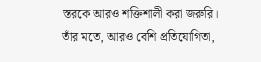স্তরকে আরও শক্তিশালী করা জরুরি। তাঁর মতে, আরও বেশি প্রতিযোগিতা,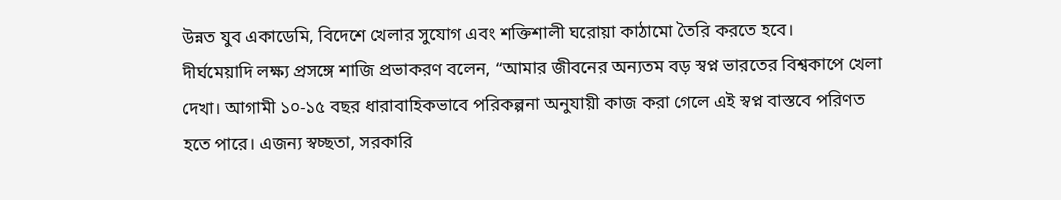উন্নত যুব একাডেমি, বিদেশে খেলার সুযোগ এবং শক্তিশালী ঘরোয়া কাঠামো তৈরি করতে হবে।
দীর্ঘমেয়াদি লক্ষ্য প্রসঙ্গে শাজি প্রভাকরণ বলেন, “আমার জীবনের অন্যতম বড় স্বপ্ন ভারতের বিশ্বকাপে খেলা দেখা। আগামী ১০-১৫ বছর ধারাবাহিকভাবে পরিকল্পনা অনুযায়ী কাজ করা গেলে এই স্বপ্ন বাস্তবে পরিণত হতে পারে। এজন্য স্বচ্ছতা, সরকারি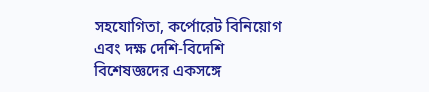সহযোগিতা, কর্পোরেট বিনিয়োগ এবং দক্ষ দেশি-বিদেশি বিশেষজ্ঞদের একসঙ্গে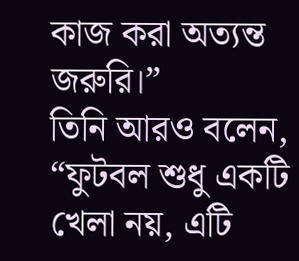কাজ করা অত্যন্ত জরুরি।”
তিনি আরও বলেন, “ফুটবল শুধু একটি খেলা নয়, এটি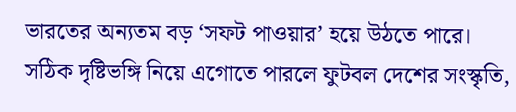ভারতের অন্যতম বড় ‘সফট পাওয়ার’ হয়ে উঠতে পারে। সঠিক দৃষ্টিভঙ্গি নিয়ে এগোতে পারলে ফুটবল দেশের সংস্কৃতি,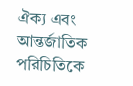ঐক্য এবং আন্তর্জাতিক পরিচিতিকে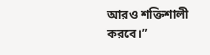আরও শক্তিশালী করবে।”